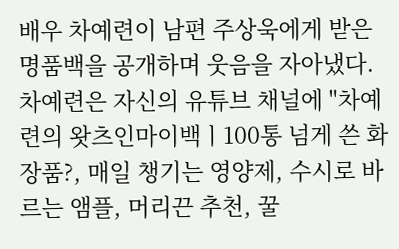배우 차예련이 남편 주상욱에게 받은 명품백을 공개하며 웃음을 자아냈다.
차예련은 자신의 유튜브 채널에 "차예련의 왓츠인마이백ㅣ100통 넘게 쓴 화장품?, 매일 챙기는 영양제, 수시로 바르는 앰플, 머리끈 추천, 꿀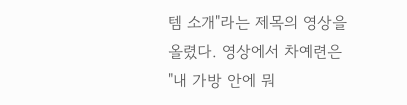템 소개"라는 제목의 영상을 올렸다. 영상에서 차예련은 "내 가방 안에 뭐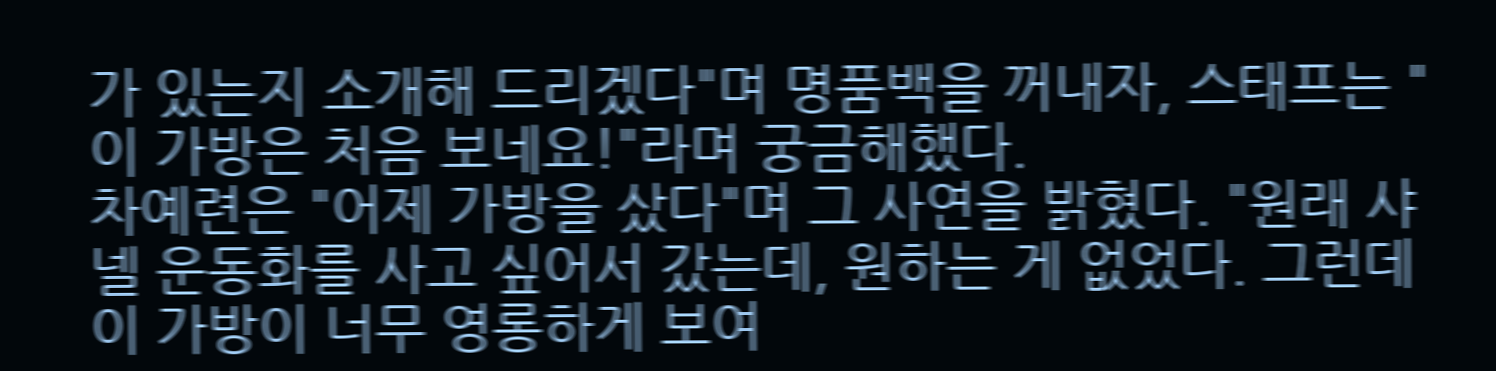가 있는지 소개해 드리겠다"며 명품백을 꺼내자, 스태프는 "이 가방은 처음 보네요!"라며 궁금해했다.
차예련은 "어제 가방을 샀다"며 그 사연을 밝혔다. "원래 샤넬 운동화를 사고 싶어서 갔는데, 원하는 게 없었다. 그런데 이 가방이 너무 영롱하게 보여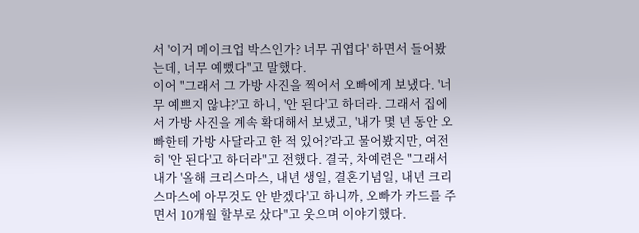서 '이거 메이크업 박스인가? 너무 귀엽다' 하면서 들어봤는데, 너무 예뻤다"고 말했다.
이어 "그래서 그 가방 사진을 찍어서 오빠에게 보냈다. '너무 예쁘지 않냐?'고 하니, '안 된다'고 하더라. 그래서 집에서 가방 사진을 계속 확대해서 보냈고, '내가 몇 년 동안 오빠한테 가방 사달라고 한 적 있어?'라고 물어봤지만, 여전히 '안 된다'고 하더라"고 전했다. 결국, 차예련은 "그래서 내가 '올해 크리스마스, 내년 생일, 결혼기념일, 내년 크리스마스에 아무것도 안 받겠다'고 하니까, 오빠가 카드를 주면서 10개월 할부로 샀다"고 웃으며 이야기했다.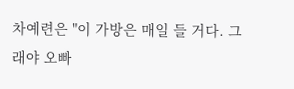차예련은 "이 가방은 매일 들 거다. 그래야 오빠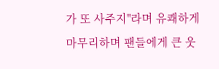가 또 사주지"라며 유쾌하게 마무리하며 팬들에게 큰 웃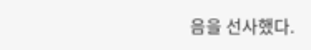음을 선사했다.